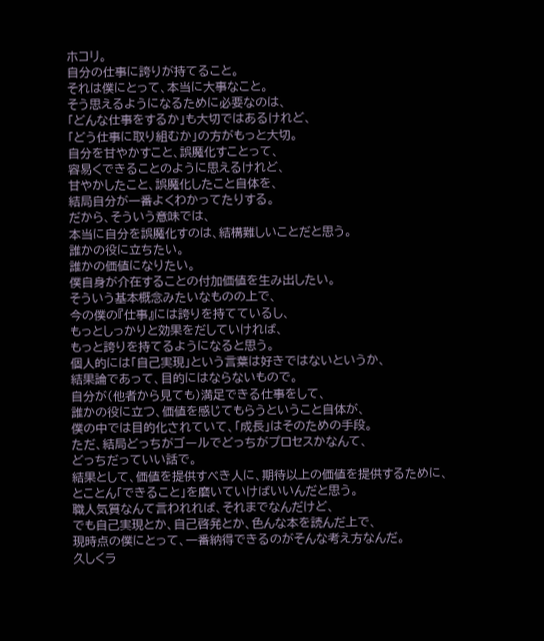ホコリ。
自分の仕事に誇りが持てること。
それは僕にとって、本当に大事なこと。
そう思えるようになるために必要なのは、
「どんな仕事をするか」も大切ではあるけれど、
「どう仕事に取り組むか」の方がもっと大切。
自分を甘やかすこと、誤魔化すことって、
容易くできることのように思えるけれど、
甘やかしたこと、誤魔化したこと自体を、
結局自分が一番よくわかってたりする。
だから、そういう意味では、
本当に自分を誤魔化すのは、結構難しいことだと思う。
誰かの役に立ちたい。
誰かの価値になりたい。
僕自身が介在することの付加価値を生み出したい。
そういう基本概念みたいなものの上で、
今の僕の『仕事』には誇りを持てているし、
もっとしっかりと効果をだしていければ、
もっと誇りを持てるようになると思う。
個人的には「自己実現」という言葉は好きではないというか、
結果論であって、目的にはならないもので。
自分が(他者から見ても)満足できる仕事をして、
誰かの役に立つ、価値を感じてもらうということ自体が、
僕の中では目的化されていて、「成長」はそのための手段。
ただ、結局どっちがゴールでどっちがプロセスかなんて、
どっちだっていい話で。
結果として、価値を提供すべき人に、期待以上の価値を提供するために、
とことん「できること」を磨いていけばいいんだと思う。
職人気質なんて言われれば、それまでなんだけど、
でも自己実現とか、自己啓発とか、色んな本を読んだ上で、
現時点の僕にとって、一番納得できるのがそんな考え方なんだ。
久しくラ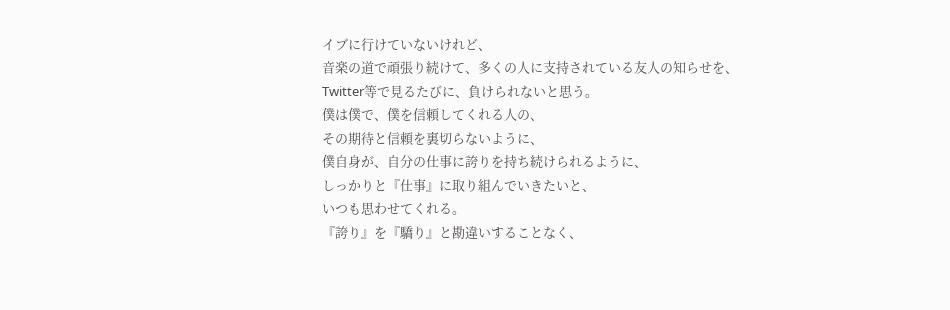イブに行けていないけれど、
音楽の道で頑張り続けて、多くの人に支持されている友人の知らせを、
Twitter等で見るたびに、負けられないと思う。
僕は僕で、僕を信頼してくれる人の、
その期待と信頼を裏切らないように、
僕自身が、自分の仕事に誇りを持ち続けられるように、
しっかりと『仕事』に取り組んでいきたいと、
いつも思わせてくれる。
『誇り』を『驕り』と勘違いすることなく、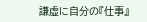謙虚に自分の『仕事』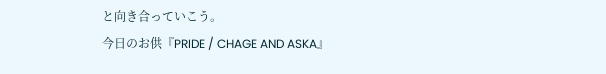と向き合っていこう。
今日のお供『PRIDE / CHAGE AND ASKA』